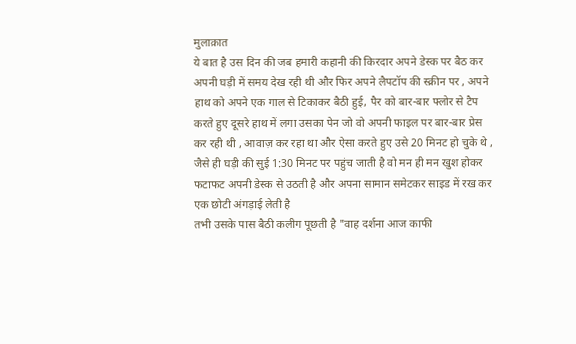मुलाक़ात
ये बात है उस दिन की जब हमारी कहानी की किरदार अपने डेस्क पर बैठ कर अपनी घड़ी में समय देख रही थी और फिर अपने लैपटॉप की स्क्रीन पर , अपने हाथ को अपने एक गाल से टिकाकर बैठी हुई, पैर को बार-बार फ्लोर से टैप करते हुए दूसरे हाथ में लगा उसका पेन जो वो अपनी फाइल पर बार-बार प्रेस कर रही थी , आवाज़ कर रहा था और ऐसा करते हुए उसे 20 मिनट हो चुके थे , जैसे ही घड़ी की सुई 1:30 मिनट पर पहुंच जाती है वो मन ही मन खुश होकर फटाफट अपनी डेस्क से उठती है और अपना सामान समेटकर साइड में रख कर एक छोटी अंगड़ाई लेती है
तभी उसके पास बैठी कलीग पूछती है "वाह दर्शना आज काफी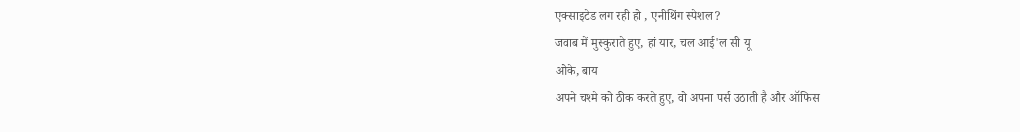एक्साइटेड लग रही हो , एनीथिंग स्पेशल?
जवाब में मुस्कुराते हुए, हां यार, चल आई'ल सी यू
ओके, बाय
अपने चश्मे को ठीक करते हुए, वो अपना पर्स उठाती है और ऑफिस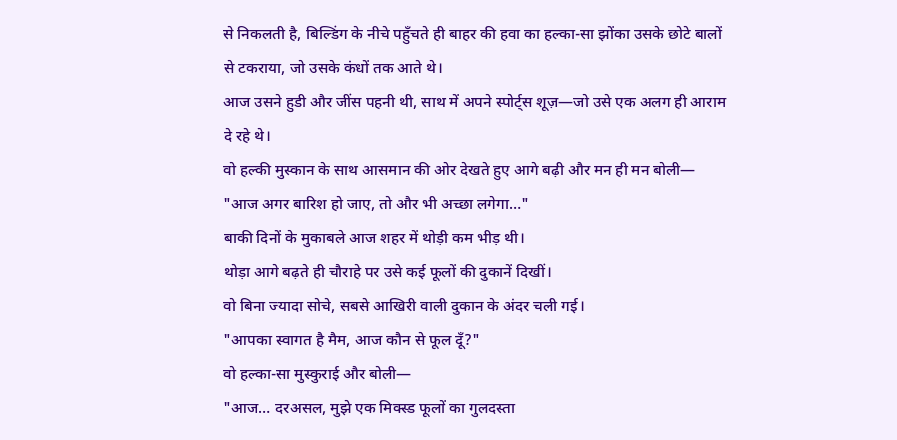से निकलती है, बिल्डिंग के नीचे पहुँचते ही बाहर की हवा का हल्का-सा झोंका उसके छोटे बालों से टकराया, जो उसके कंधों तक आते थे।
आज उसने हुडी और जींस पहनी थी, साथ में अपने स्पोर्ट्स शूज़—जो उसे एक अलग ही आराम दे रहे थे।
वो हल्की मुस्कान के साथ आसमान की ओर देखते हुए आगे बढ़ी और मन ही मन बोली—
"आज अगर बारिश हो जाए, तो और भी अच्छा लगेगा…"
बाकी दिनों के मुकाबले आज शहर में थोड़ी कम भीड़ थी।
थोड़ा आगे बढ़ते ही चौराहे पर उसे कई फूलों की दुकानें दिखीं।
वो बिना ज्यादा सोचे, सबसे आखिरी वाली दुकान के अंदर चली गई।
"आपका स्वागत है मैम, आज कौन से फूल दूँ?"
वो हल्का-सा मुस्कुराई और बोली—
"आज… दरअसल, मुझे एक मिक्स्ड फूलों का गुलदस्ता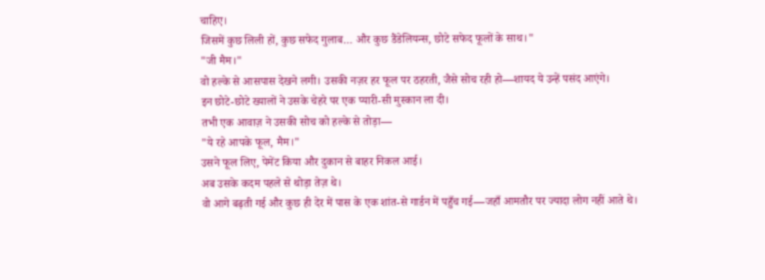चाहिए।
जिसमें कुछ लिली हों, कुछ सफेद गुलाब… और कुछ डैंडेलियन्स, छोटे सफेद फूलों के साथ।"
"जी मैम।"
वो हल्के से आसपास देखने लगी। उसकी नज़र हर फूल पर ठहरती, जैसे सोच रही हो—शायद ये उन्हें पसंद आएंगे।
इन छोटे-छोटे ख्यालों ने उसके चेहरे पर एक प्यारी-सी मुस्कान ला दी।
तभी एक आवाज़ ने उसकी सोच को हल्के से तोड़ा—
"ये रहे आपके फूल, मैम।"
उसने फूल लिए, पेमेंट किया और दुकान से बाहर निकल आई।
अब उसके कदम पहले से थोड़ा तेज़ थे।
वो आगे बढ़ती गई और कुछ ही देर में पास के एक शांत-से गार्डन में पहुँच गई—जहाँ आमतौर पर ज्यादा लोग नहीं आते थे।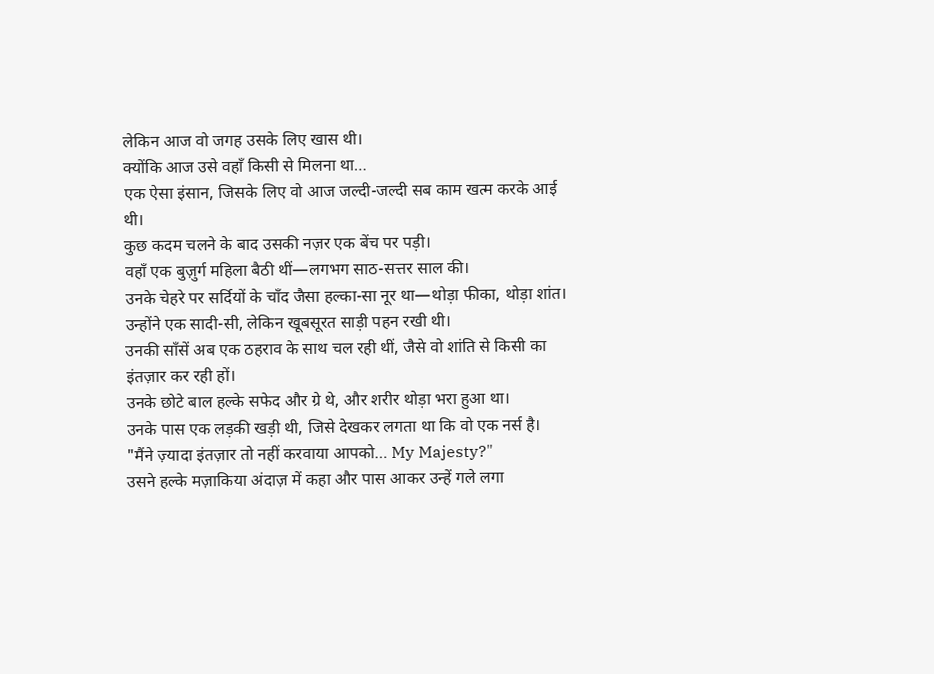लेकिन आज वो जगह उसके लिए खास थी।
क्योंकि आज उसे वहाँ किसी से मिलना था…
एक ऐसा इंसान, जिसके लिए वो आज जल्दी-जल्दी सब काम खत्म करके आई थी।
कुछ कदम चलने के बाद उसकी नज़र एक बेंच पर पड़ी।
वहाँ एक बुज़ुर्ग महिला बैठी थीं—लगभग साठ-सत्तर साल की।
उनके चेहरे पर सर्दियों के चाँद जैसा हल्का-सा नूर था—थोड़ा फीका, थोड़ा शांत।
उन्होंने एक सादी-सी, लेकिन खूबसूरत साड़ी पहन रखी थी।
उनकी साँसें अब एक ठहराव के साथ चल रही थीं, जैसे वो शांति से किसी का इंतज़ार कर रही हों।
उनके छोटे बाल हल्के सफेद और ग्रे थे, और शरीर थोड़ा भरा हुआ था।
उनके पास एक लड़की खड़ी थी, जिसे देखकर लगता था कि वो एक नर्स है।
"मैंने ज़्यादा इंतज़ार तो नहीं करवाया आपको… My Majesty?"
उसने हल्के मज़ाकिया अंदाज़ में कहा और पास आकर उन्हें गले लगा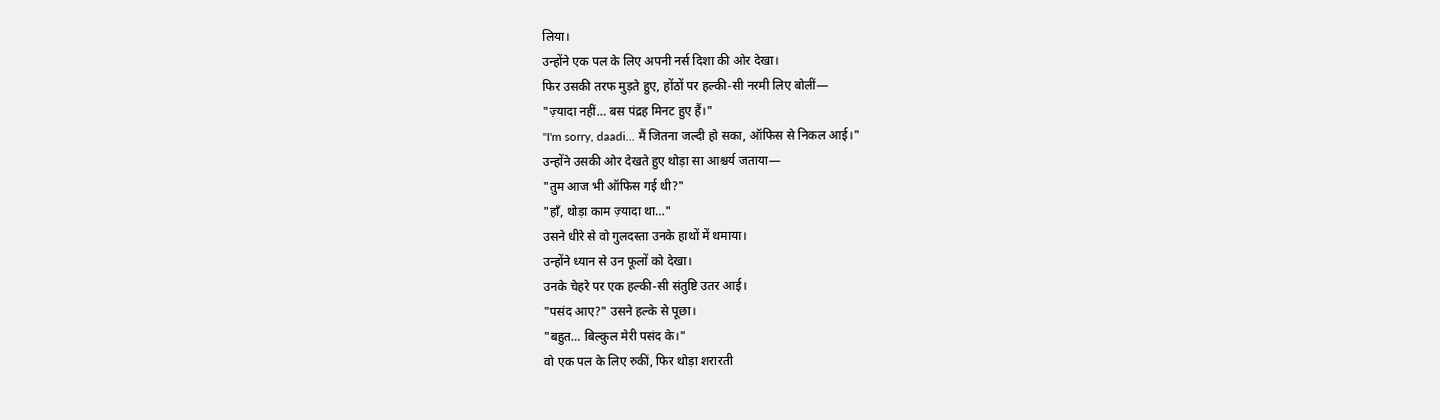लिया।
उन्होंने एक पल के लिए अपनी नर्स दिशा की ओर देखा।
फिर उसकी तरफ मुड़ते हुए, होंठों पर हल्की-सी नरमी लिए बोलीं—
"ज़्यादा नहीं… बस पंद्रह मिनट हुए हैं।"
"I'm sorry, daadi… मैं जितना जल्दी हो सका, ऑफिस से निकल आई।"
उन्होंने उसकी ओर देखते हुए थोड़ा सा आश्चर्य जताया—
"तुम आज भी ऑफिस गई थी?"
"हाँ, थोड़ा काम ज़्यादा था…"
उसने धीरे से वो गुलदस्ता उनके हाथों में थमाया।
उन्होंने ध्यान से उन फूलों को देखा।
उनके चेहरे पर एक हल्की-सी संतुष्टि उतर आई।
"पसंद आए?" उसने हल्के से पूछा।
"बहुत… बिल्कुल मेरी पसंद के।"
वो एक पल के लिए रुकीं, फिर थोड़ा शरारती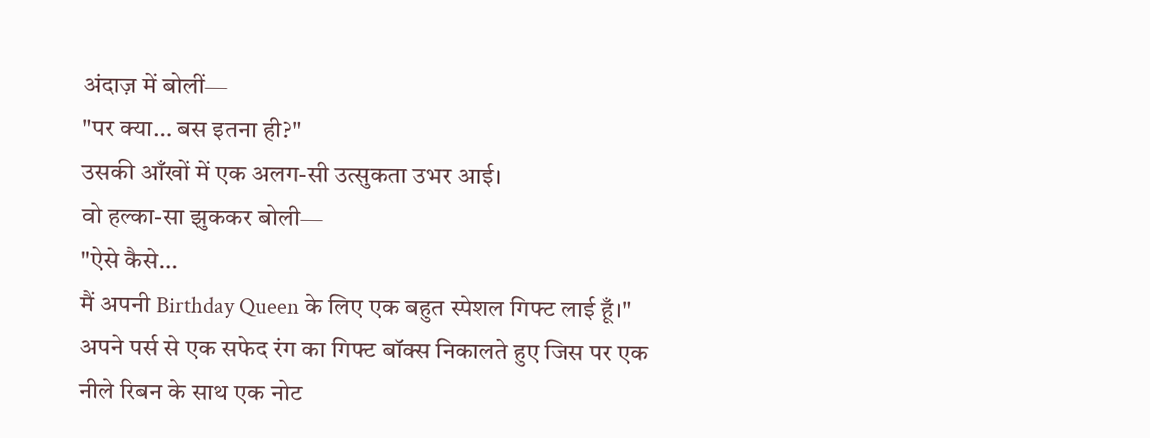अंदाज़ में बोलीं—
"पर क्या… बस इतना ही?"
उसकी आँखों में एक अलग-सी उत्सुकता उभर आई।
वो हल्का-सा झुककर बोली—
"ऐसे कैसे…
मैं अपनी Birthday Queen के लिए एक बहुत स्पेशल गिफ्ट लाई हूँ।"
अपने पर्स से एक सफेद रंग का गिफ्ट बॉक्स निकालते हुए जिस पर एक नीले रिबन के साथ एक नोट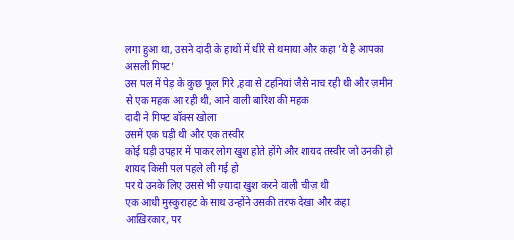लगा हुआ था, उसने दादी के हाथों में धीरे से थमाया और कहा 'ये है आपका असली गिफ्ट'
उस पल में पेड़ के कुछ फूल गिरे ,हवा से टहनियां जैसे नाच रही थी और ज़मीन से एक महक आ रही थी, आने वाली बारिश की महक
दादी ने गिफ्ट बॉक्स खोला
उसमें एक घड़ी थी और एक तस्वीर
कोई घड़ी उपहार में पाकर लोग खुश होते होंगे और शायद तस्वीर जो उनकी हो शायद किसी पल पहले ली गई हो
पर ये उनके लिए उससे भी ज़्यादा खुश करने वाली चीज़ थी
एक आधी मुस्कुराहट के साथ उन्होंने उसकी तरफ देखा और कहा
आख़िरकार, पर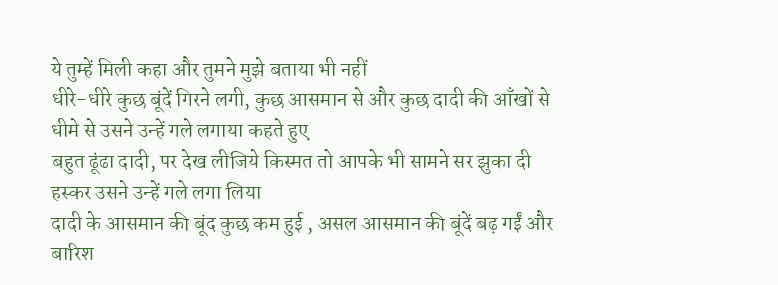ये तुम्हें मिली कहा और तुमने मुझे बताया भी नहीं
धीरे-धीरे कुछ बूंदें गिरने लगी, कुछ आसमान से और कुछ दादी की आँखों से
धीमे से उसने उन्हें गले लगाया कहते हुए
बहुत ढूंढा दादी, पर देख लीजिये किस्मत तो आपके भी सामने सर झुका दी
हस्कर उसने उन्हें गले लगा लिया
दादी के आसमान की बूंद कुछ कम हुई , असल आसमान की बूंदें बढ़ गईं और बारिश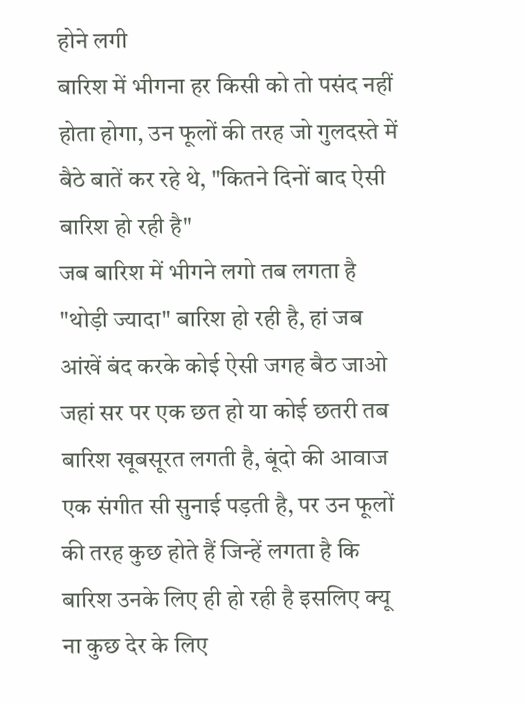होने लगी
बारिश में भीगना हर किसी को तो पसंद नहीं होता होगा, उन फूलों की तरह जो गुलदस्ते में बैठे बातें कर रहे थे, "कितने दिनों बाद ऐसी बारिश हो रही है"
जब बारिश में भीगने लगो तब लगता है "थोड़ी ज्यादा" बारिश हो रही है, हां जब आंखें बंद करके कोई ऐसी जगह बैठ जाओ जहां सर पर एक छत हो या कोई छतरी तब बारिश खूबसूरत लगती है, बूंदो की आवाज एक संगीत सी सुनाई पड़ती है, पर उन फूलों की तरह कुछ होते हैं जिन्हें लगता है कि बारिश उनके लिए ही हो रही है इसलिए क्यू ना कुछ देर के लिए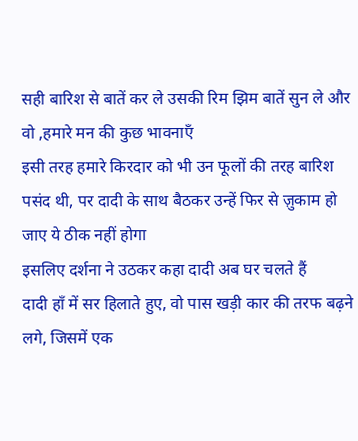सही बारिश से बातें कर ले उसकी रिम झिम बातें सुन ले और वो ,हमारे मन की कुछ भावनाएँ
इसी तरह हमारे किरदार को भी उन फूलों की तरह बारिश पसंद थी, पर दादी के साथ बैठकर उन्हें फिर से ज़ुकाम हो जाए ये ठीक नहीं होगा
इसलिए दर्शना ने उठकर कहा दादी अब घर चलते हैं
दादी हाँ में सर हिलाते हुए, वो पास खड़ी कार की तरफ बढ़ने लगे, जिसमें एक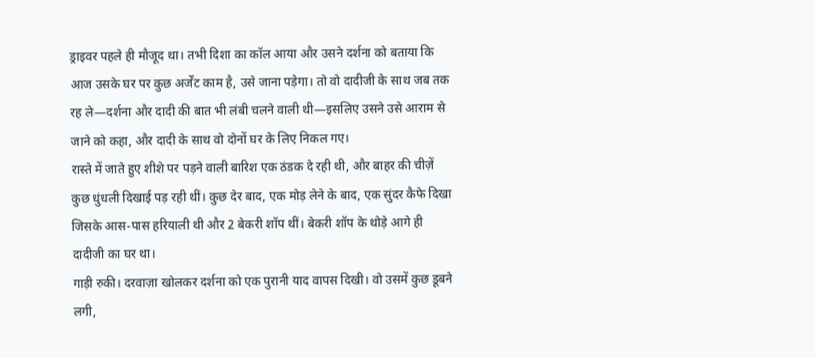ड्राइवर पहले ही मौजूद था। तभी दिशा का कॉल आया और उसने दर्शना को बताया कि आज उसके घर पर कुछ अर्जेंट काम है, उसे जाना पड़ेगा। तो वो दादीजी के साथ जब तक रह ले—दर्शना और दादी की बात भी लंबी चलने वाली थी—इसलिए उसने उसे आराम से जाने को कहा, और दादी के साथ वो दोनों घर के लिए निकल गए।
रास्ते में जाते हुए शीशे पर पड़ने वाली बारिश एक ठंडक दे रही थी, और बाहर की चीज़ें कुछ धुंधली दिखाई पड़ रही थीं। कुछ देर बाद, एक मोड़ लेने के बाद, एक सुंदर कैफे दिखा जिसके आस-पास हरियाली थी और 2 बेकरी शॉप थीं। बेकरी शॉप के थोड़े आगे ही दादीजी का घर था।
गाड़ी रुकी। दरवाज़ा खोलकर दर्शना को एक पुरानी याद वापस दिखी। वो उसमें कुछ डूबने लगी,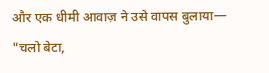और एक धीमी आवाज़ ने उसे वापस बुलाया—
"चलो बेटा,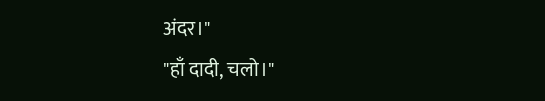अंदर।"
"हाँ दादी, चलो।"